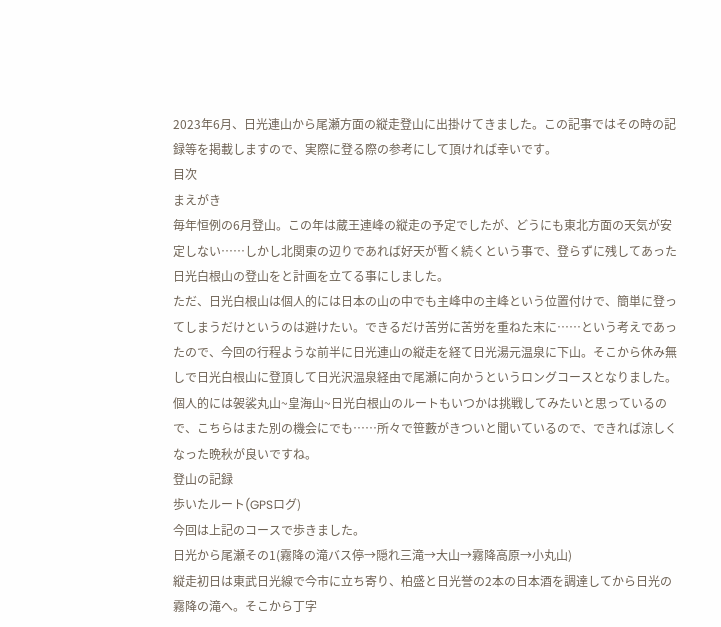2023年6月、日光連山から尾瀬方面の縦走登山に出掛けてきました。この記事ではその時の記録等を掲載しますので、実際に登る際の参考にして頂ければ幸いです。
目次
まえがき
毎年恒例の6月登山。この年は蔵王連峰の縦走の予定でしたが、どうにも東北方面の天気が安定しない……しかし北関東の辺りであれば好天が暫く続くという事で、登らずに残してあった日光白根山の登山をと計画を立てる事にしました。
ただ、日光白根山は個人的には日本の山の中でも主峰中の主峰という位置付けで、簡単に登ってしまうだけというのは避けたい。できるだけ苦労に苦労を重ねた末に……という考えであったので、今回の行程ような前半に日光連山の縦走を経て日光湯元温泉に下山。そこから休み無しで日光白根山に登頂して日光沢温泉経由で尾瀬に向かうというロングコースとなりました。
個人的には袈裟丸山~皇海山~日光白根山のルートもいつかは挑戦してみたいと思っているので、こちらはまた別の機会にでも……所々で笹藪がきついと聞いているので、できれば涼しくなった晩秋が良いですね。
登山の記録
歩いたルート(GPSログ)
今回は上記のコースで歩きました。
日光から尾瀬その1(霧降の滝バス停→隠れ三滝→大山→霧降高原→小丸山)
縦走初日は東武日光線で今市に立ち寄り、柏盛と日光誉の2本の日本酒を調達してから日光の霧降の滝へ。そこから丁字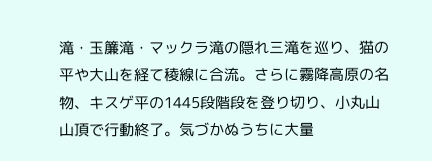滝・玉簾滝・マックラ滝の隠れ三滝を巡り、猫の平や大山を経て稜線に合流。さらに霧降高原の名物、キスゲ平の1445段階段を登り切り、小丸山山頂で行動終了。気づかぬうちに大量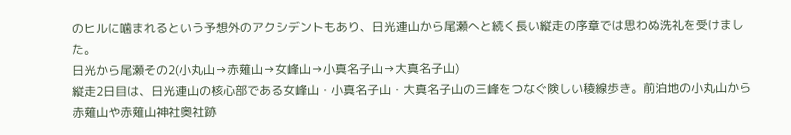のヒルに噛まれるという予想外のアクシデントもあり、日光連山から尾瀬へと続く長い縦走の序章では思わぬ洗礼を受けました。
日光から尾瀬その2(小丸山→赤薙山→女峰山→小真名子山→大真名子山)
縦走2日目は、日光連山の核心部である女峰山・小真名子山・大真名子山の三峰をつなぐ険しい稜線歩き。前泊地の小丸山から赤薙山や赤薙山神社奥社跡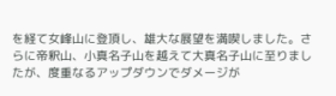を経て女峰山に登頂し、雄大な展望を満喫しました。さらに帝釈山、小真名子山を越えて大真名子山に至りましたが、度重なるアップダウンでダメージが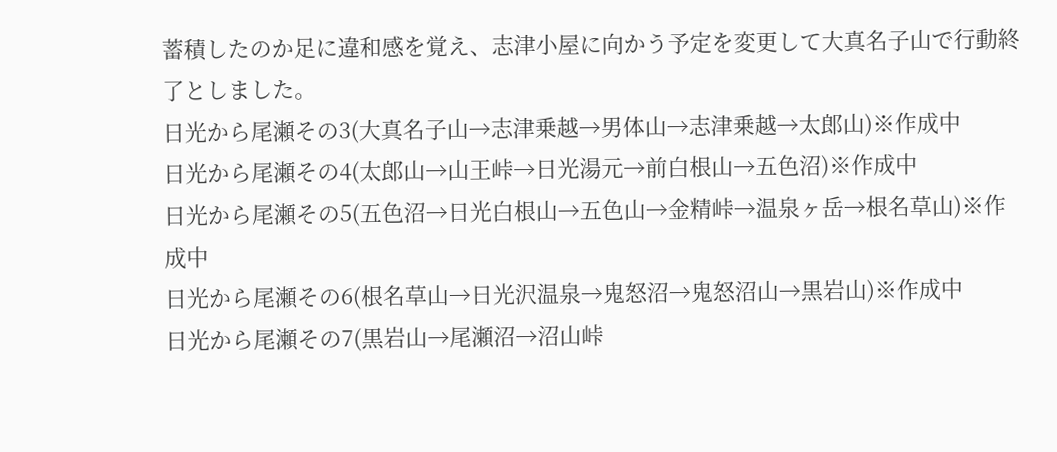蓄積したのか足に違和感を覚え、志津小屋に向かう予定を変更して大真名子山で行動終了としました。
日光から尾瀬その3(大真名子山→志津乗越→男体山→志津乗越→太郎山)※作成中
日光から尾瀬その4(太郎山→山王峠→日光湯元→前白根山→五色沼)※作成中
日光から尾瀬その5(五色沼→日光白根山→五色山→金精峠→温泉ヶ岳→根名草山)※作成中
日光から尾瀬その6(根名草山→日光沢温泉→鬼怒沼→鬼怒沼山→黒岩山)※作成中
日光から尾瀬その7(黒岩山→尾瀬沼→沼山峠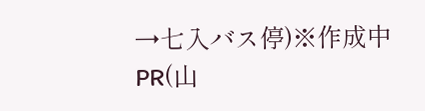→七入バス停)※作成中
PR(山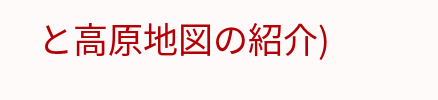と高原地図の紹介)